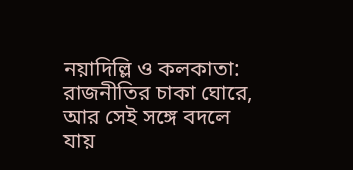নয়াদিল্লি ও কলকাতা: রাজনীতির চাকা ঘোরে, আর সেই সঙ্গে বদলে যায়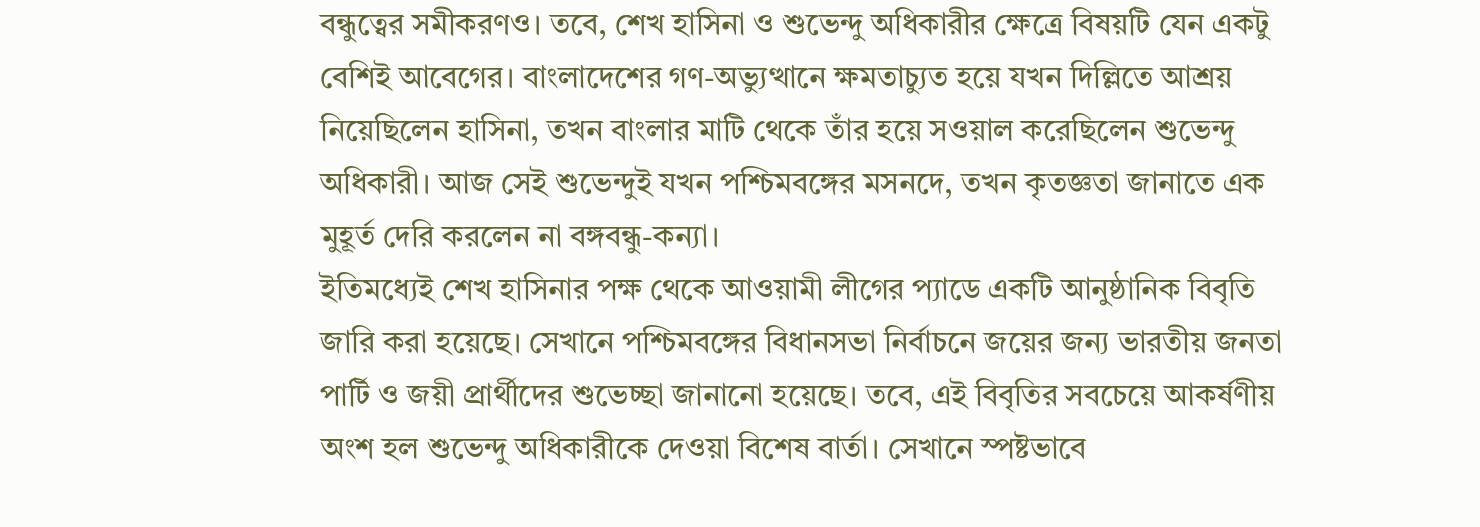বন্ধুত্বের সমীকরণও। তবে, শেখ হাসিনা ও শুভেন্দু অধিকারীর ক্ষেত্রে বিষয়টি যেন একটু বেশিই আবেগের। বাংলাদেশের গণ-অভ্যুত্থানে ক্ষমতাচ্যুত হয়ে যখন দিল্লিতে আশ্রয় নিয়েছিলেন হাসিনা, তখন বাংলার মাটি থেকে তাঁর হয়ে সওয়াল করেছিলেন শুভেন্দু অধিকারী। আজ সেই শুভেন্দুই যখন পশ্চিমবঙ্গের মসনদে, তখন কৃতজ্ঞতা জানাতে এক মুহূর্ত দেরি করলেন না বঙ্গবন্ধু-কন্যা।
ইতিমধ্যেই শেখ হাসিনার পক্ষ থেকে আওয়ামী লীগের প্যাডে একটি আনুষ্ঠানিক বিবৃতি জারি করা হয়েছে। সেখানে পশ্চিমবঙ্গের বিধানসভা নির্বাচনে জয়ের জন্য ভারতীয় জনতা পার্টি ও জয়ী প্রার্থীদের শুভেচ্ছা জানানো হয়েছে। তবে, এই বিবৃতির সবচেয়ে আকর্ষণীয় অংশ হল শুভেন্দু অধিকারীকে দেওয়া বিশেষ বার্তা। সেখানে স্পষ্টভাবে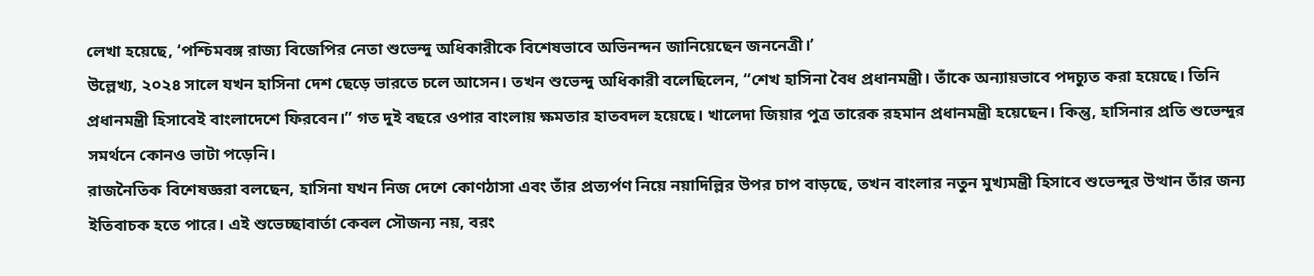লেখা হয়েছে, ‘পশ্চিমবঙ্গ রাজ্য বিজেপির নেতা শুভেন্দু অধিকারীকে বিশেষভাবে অভিনন্দন জানিয়েছেন জননেত্রী।’
উল্লেখ্য, ২০২৪ সালে যখন হাসিনা দেশ ছেড়ে ভারতে চলে আসেন। তখন শুভেন্দু অধিকারী বলেছিলেন, “শেখ হাসিনা বৈধ প্রধানমন্ত্রী। তাঁকে অন্যায়ভাবে পদচ্যুত করা হয়েছে। তিনি প্রধানমন্ত্রী হিসাবেই বাংলাদেশে ফিরবেন।” গত দুই বছরে ওপার বাংলায় ক্ষমতার হাতবদল হয়েছে। খালেদা জিয়ার পুত্র তারেক রহমান প্রধানমন্ত্রী হয়েছেন। কিন্তু, হাসিনার প্রতি শুভেন্দুর সমর্থনে কোনও ভাটা পড়েনি।
রাজনৈতিক বিশেষজ্ঞরা বলছেন, হাসিনা যখন নিজ দেশে কোণঠাসা এবং তাঁর প্রত্যর্পণ নিয়ে নয়াদিল্লির উপর চাপ বাড়ছে, তখন বাংলার নতুন মুখ্যমন্ত্রী হিসাবে শুভেন্দুর উত্থান তাঁর জন্য ইতিবাচক হতে পারে। এই শুভেচ্ছাবার্তা কেবল সৌজন্য নয়, বরং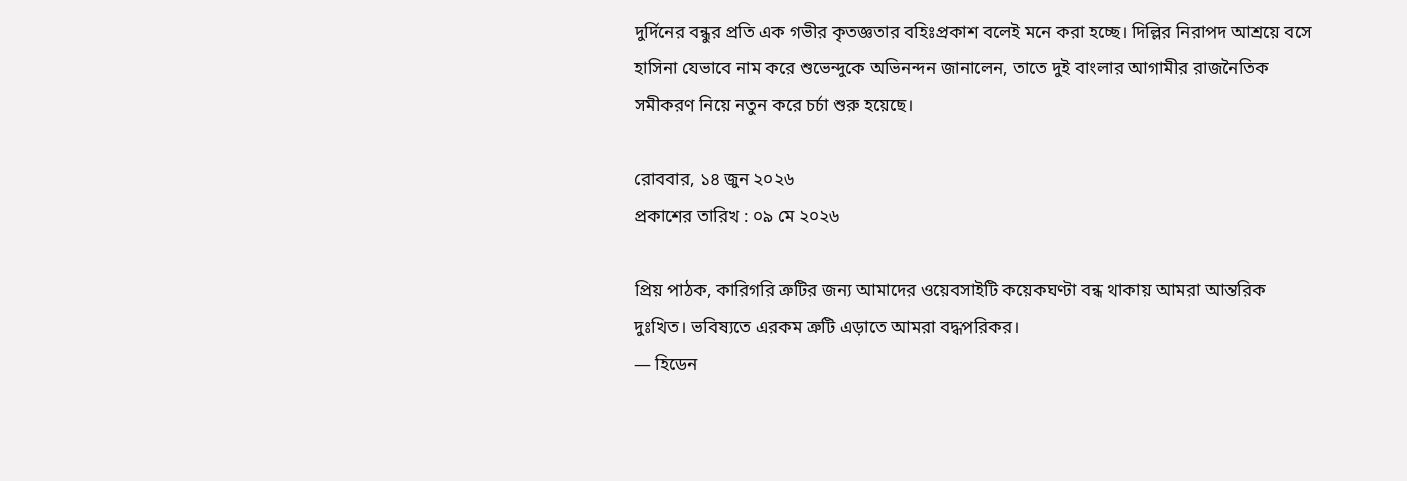দুর্দিনের বন্ধুর প্রতি এক গভীর কৃতজ্ঞতার বহিঃপ্রকাশ বলেই মনে করা হচ্ছে। দিল্লির নিরাপদ আশ্রয়ে বসে হাসিনা যেভাবে নাম করে শুভেন্দুকে অভিনন্দন জানালেন, তাতে দুই বাংলার আগামীর রাজনৈতিক সমীকরণ নিয়ে নতুন করে চর্চা শুরু হয়েছে।

রোববার, ১৪ জুন ২০২৬
প্রকাশের তারিখ : ০৯ মে ২০২৬

প্রিয় পাঠক, কারিগরি ত্রুটির জন্য আমাদের ওয়েবসাইটি কয়েকঘণ্টা বন্ধ থাকায় আমরা আন্তরিক দুঃখিত। ভবিষ্যতে এরকম ত্রুটি এড়াতে আমরা বদ্ধপরিকর।
— হিডেন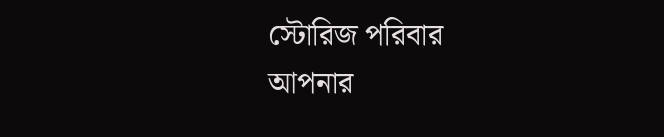স্টোরিজ পরিবার
আপনার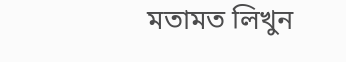মতামত লিখুন